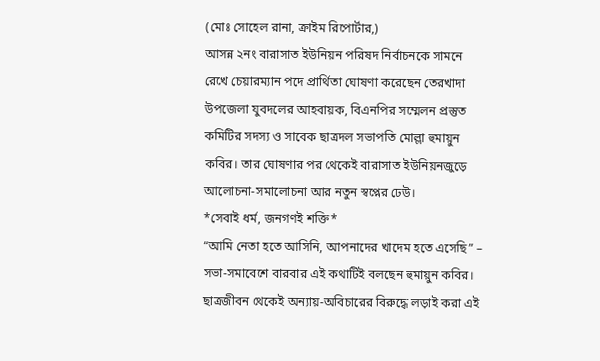(মোঃ সোহেল রানা, ক্রাইম রিপোর্টার,)
আসন্ন ২নং বারাসাত ইউনিয়ন পরিষদ নির্বাচনকে সামনে রেখে চেয়ারম্যান পদে প্রার্থিতা ঘোষণা করেছেন তেরখাদা উপজেলা যুবদলের আহবায়ক, বিএনপির সম্মেলন প্রস্তুত কমিটির সদস্য ও সাবেক ছাত্রদল সভাপতি মোল্লা হুমায়ুন কবির। তার ঘোষণার পর থেকেই বারাসাত ইউনিয়নজুড়ে আলোচনা-সমালোচনা আর নতুন স্বপ্নের ঢেউ।
*সেবাই ধর্ম, জনগণই শক্তি*
“আমি নেতা হতে আসিনি, আপনাদের খাদেম হতে এসেছি” – সভা-সমাবেশে বারবার এই কথাটিই বলছেন হুমায়ুন কবির। ছাত্রজীবন থেকেই অন্যায়-অবিচারের বিরুদ্ধে লড়াই করা এই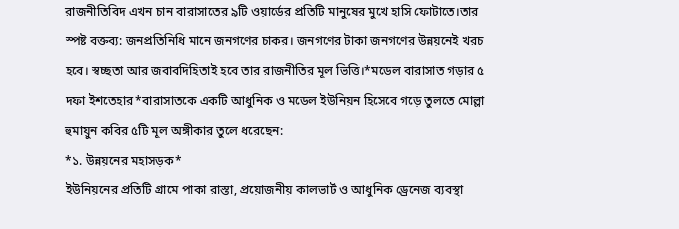রাজনীতিবিদ এখন চান বারাসাতের ৯টি ওয়ার্ডের প্রতিটি মানুষের মুখে হাসি ফোটাতে।তার স্পষ্ট বক্তব্য: জনপ্রতিনিধি মানে জনগণের চাকর। জনগণের টাকা জনগণের উন্নয়নেই খরচ হবে। স্বচ্ছতা আর জবাবদিহিতাই হবে তার রাজনীতির মূল ভিত্তি।*মডেল বারাসাত গড়ার ৫ দফা ইশতেহার*বারাসাতকে একটি আধুনিক ও মডেল ইউনিয়ন হিসেবে গড়ে তুলতে মোল্লা হুমায়ুন কবির ৫টি মূল অঙ্গীকার তুলে ধরেছেন:
*১. উন্নয়নের মহাসড়ক*
ইউনিয়নের প্রতিটি গ্রামে পাকা রাস্তা, প্রয়োজনীয় কালভার্ট ও আধুনিক ড্রেনেজ ব্যবস্থা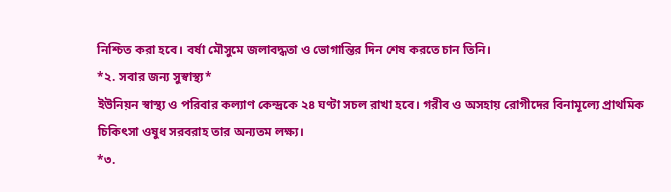নিশ্চিত করা হবে। বর্ষা মৌসুমে জলাবদ্ধতা ও ভোগান্তির দিন শেষ করতে চান তিনি।
*২. সবার জন্য সুস্বাস্থ্য*
ইউনিয়ন স্বাস্থ্য ও পরিবার কল্যাণ কেন্দ্রকে ২৪ ঘণ্টা সচল রাখা হবে। গরীব ও অসহায় রোগীদের বিনামূল্যে প্রাথমিক চিকিৎসা ওষুধ সরবরাহ তার অন্যতম লক্ষ্য।
*৩.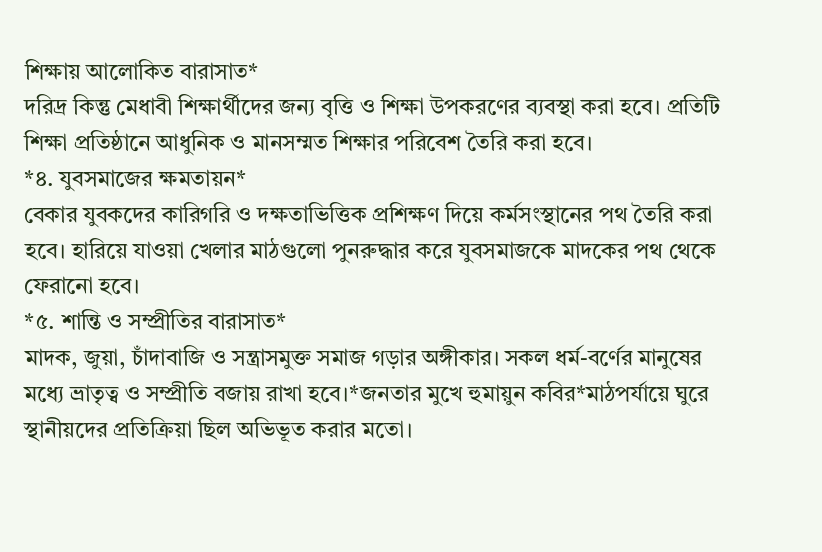শিক্ষায় আলোকিত বারাসাত*
দরিদ্র কিন্তু মেধাবী শিক্ষার্থীদের জন্য বৃত্তি ও শিক্ষা উপকরণের ব্যবস্থা করা হবে। প্রতিটি শিক্ষা প্রতিষ্ঠানে আধুনিক ও মানসম্মত শিক্ষার পরিবেশ তৈরি করা হবে।
*৪. যুবসমাজের ক্ষমতায়ন*
বেকার যুবকদের কারিগরি ও দক্ষতাভিত্তিক প্রশিক্ষণ দিয়ে কর্মসংস্থানের পথ তৈরি করা হবে। হারিয়ে যাওয়া খেলার মাঠগুলো পুনরুদ্ধার করে যুবসমাজকে মাদকের পথ থেকে ফেরানো হবে।
*৫. শান্তি ও সম্প্রীতির বারাসাত*
মাদক, জুয়া, চাঁদাবাজি ও সন্ত্রাসমুক্ত সমাজ গড়ার অঙ্গীকার। সকল ধর্ম-বর্ণের মানুষের মধ্যে ভ্রাতৃত্ব ও সম্প্রীতি বজায় রাখা হবে।*জনতার মুখে হুমায়ুন কবির*মাঠপর্যায়ে ঘুরে স্থানীয়দের প্রতিক্রিয়া ছিল অভিভূত করার মতো।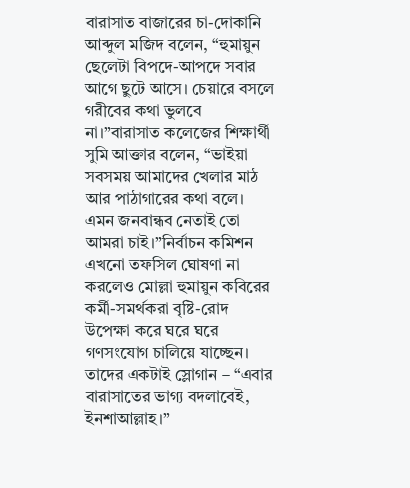বারাসাত বাজারের চা-দোকানি আব্দুল মজিদ বলেন, “হুমায়ুন ছেলেটা বিপদে-আপদে সবার আগে ছুটে আসে। চেয়ারে বসলে গরীবের কথা ভুলবে না।”বারাসাত কলেজের শিক্ষার্থী সুমি আক্তার বলেন, “ভাইয়া সবসময় আমাদের খেলার মাঠ আর পাঠাগারের কথা বলে। এমন জনবান্ধব নেতাই তো আমরা চাই।”নির্বাচন কমিশন এখনো তফসিল ঘোষণা না করলেও মোল্লা হুমায়ুন কবিরের কর্মী-সমর্থকরা বৃষ্টি-রোদ উপেক্ষা করে ঘরে ঘরে গণসংযোগ চালিয়ে যাচ্ছেন। তাদের একটাই স্লোগান – “এবার বারাসাতের ভাগ্য বদলাবেই, ইনশাআল্লাহ।”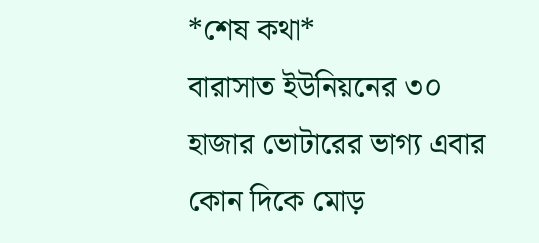*শেষ কথা*
বারাসাত ইউনিয়নের ৩০ হাজার ভোটারের ভাগ্য এবার কোন দিকে মোড়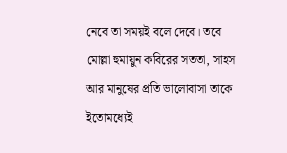নেবে তা সময়ই বলে দেবে। তবে মোল্লা হুমায়ুন কবিরের সততা, সাহস আর মানুষের প্রতি ভালোবাসা তাকে ইতোমধ্যেই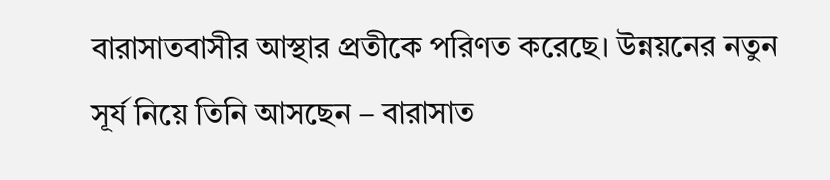বারাসাতবাসীর আস্থার প্রতীকে পরিণত করেছে। উন্নয়নের নতুন সূর্য নিয়ে তিনি আসছেন – বারাসাত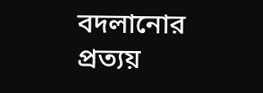বদলানোর প্রত্যয়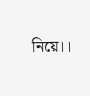নিয়ে।।